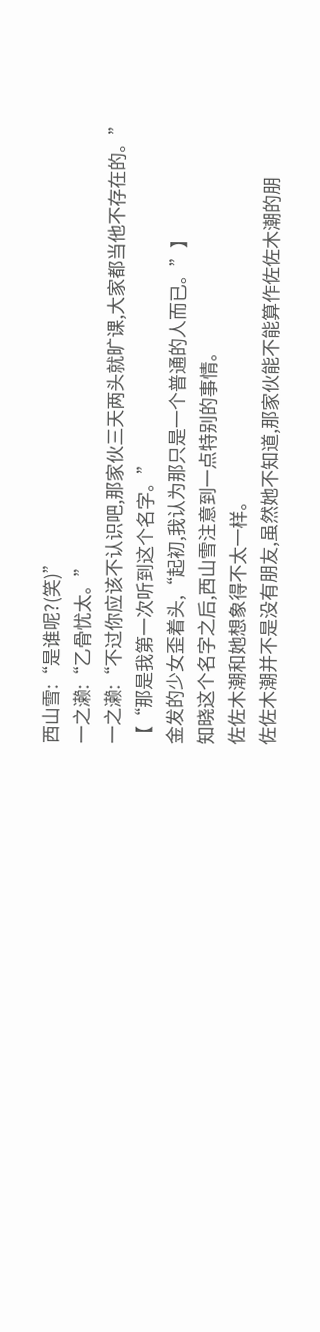西山雪:“是谁呢?(笑)”
一之濑:“乙骨忧太。”
一之濑:“不过你应该不认识吧,那家伙三天两头就旷课,大家都当他不存在的。”
【“那是我第一次听到这个名字。”
金发的少女歪着头,“起初,我认为那只是一个普通的人而已。”】
知晓这个名字之后,西山雪注意到一点特别的事情。
佐佐木潮和她想象得不太一样。
佐佐木潮并不是没有朋友,虽然她不知道,那家伙能不能算作佐佐木潮的朋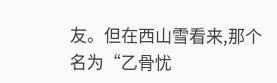友。但在西山雪看来,那个名为“乙骨忧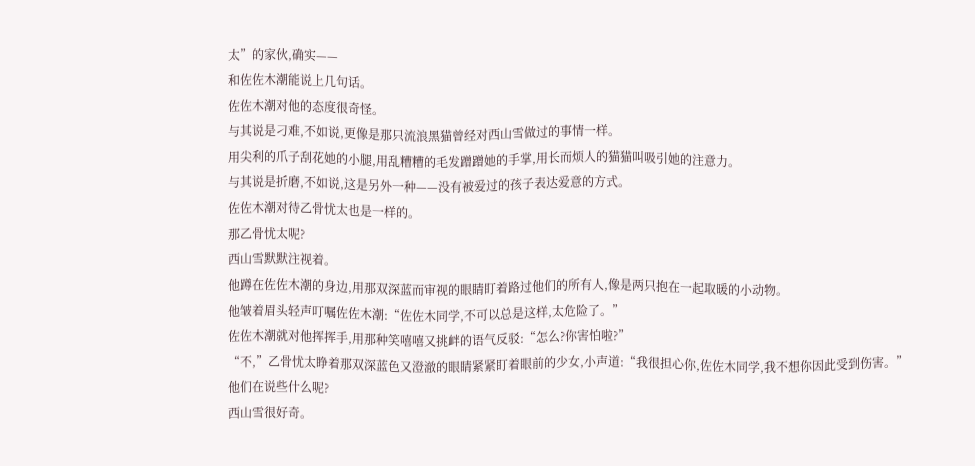太”的家伙,确实——
和佐佐木潮能说上几句话。
佐佐木潮对他的态度很奇怪。
与其说是刁难,不如说,更像是那只流浪黑猫曾经对西山雪做过的事情一样。
用尖利的爪子刮花她的小腿,用乱糟糟的毛发蹭蹭她的手掌,用长而烦人的猫猫叫吸引她的注意力。
与其说是折磨,不如说,这是另外一种——没有被爱过的孩子表达爱意的方式。
佐佐木潮对待乙骨忧太也是一样的。
那乙骨忧太呢?
西山雪默默注视着。
他蹲在佐佐木潮的身边,用那双深蓝而审视的眼睛盯着路过他们的所有人,像是两只抱在一起取暖的小动物。
他皱着眉头轻声叮嘱佐佐木潮:“佐佐木同学,不可以总是这样,太危险了。”
佐佐木潮就对他挥挥手,用那种笑嘻嘻又挑衅的语气反驳:“怎么?你害怕啦?”
“不,”乙骨忧太睁着那双深蓝色又澄澈的眼睛紧紧盯着眼前的少女,小声道:“我很担心你,佐佐木同学,我不想你因此受到伤害。”
他们在说些什么呢?
西山雪很好奇。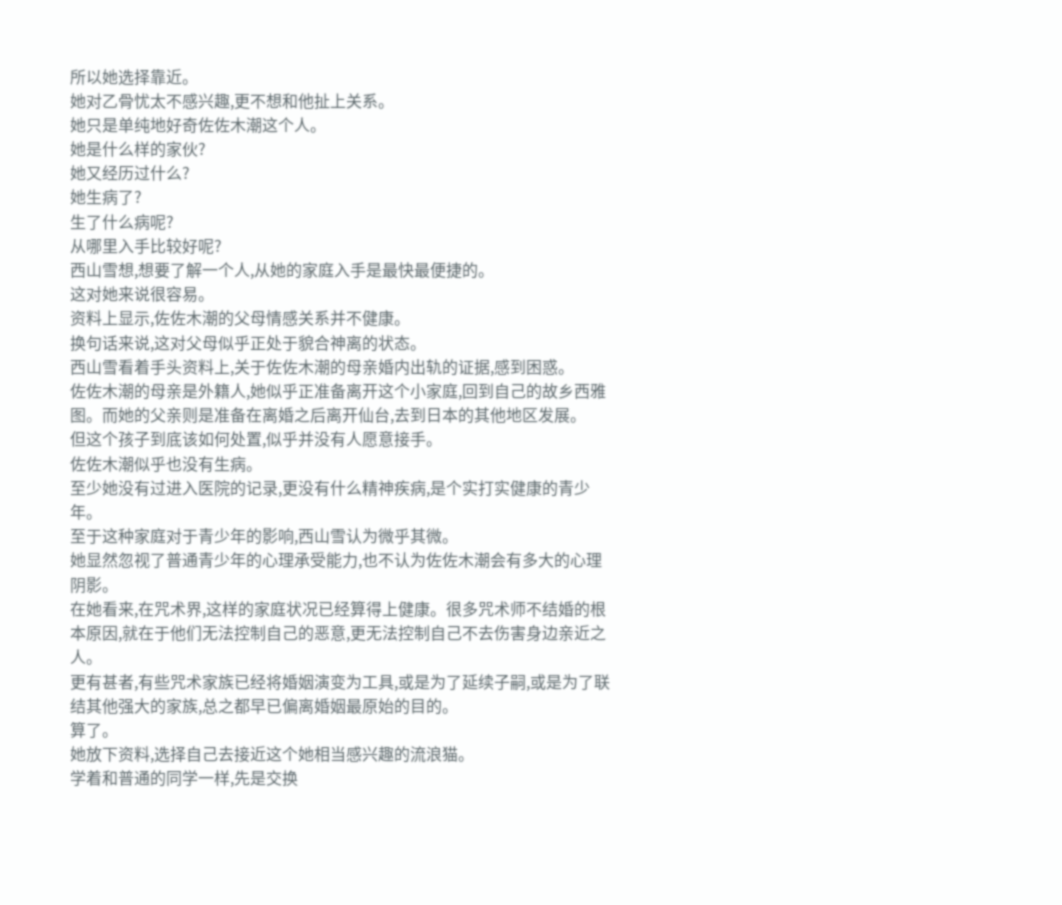所以她选择靠近。
她对乙骨忧太不感兴趣,更不想和他扯上关系。
她只是单纯地好奇佐佐木潮这个人。
她是什么样的家伙?
她又经历过什么?
她生病了?
生了什么病呢?
从哪里入手比较好呢?
西山雪想,想要了解一个人,从她的家庭入手是最快最便捷的。
这对她来说很容易。
资料上显示,佐佐木潮的父母情感关系并不健康。
换句话来说,这对父母似乎正处于貌合神离的状态。
西山雪看着手头资料上,关于佐佐木潮的母亲婚内出轨的证据,感到困惑。
佐佐木潮的母亲是外籍人,她似乎正准备离开这个小家庭,回到自己的故乡西雅图。而她的父亲则是准备在离婚之后离开仙台,去到日本的其他地区发展。
但这个孩子到底该如何处置,似乎并没有人愿意接手。
佐佐木潮似乎也没有生病。
至少她没有过进入医院的记录,更没有什么精神疾病,是个实打实健康的青少年。
至于这种家庭对于青少年的影响,西山雪认为微乎其微。
她显然忽视了普通青少年的心理承受能力,也不认为佐佐木潮会有多大的心理阴影。
在她看来,在咒术界,这样的家庭状况已经算得上健康。很多咒术师不结婚的根本原因,就在于他们无法控制自己的恶意,更无法控制自己不去伤害身边亲近之人。
更有甚者,有些咒术家族已经将婚姻演变为工具,或是为了延续子嗣,或是为了联结其他强大的家族,总之都早已偏离婚姻最原始的目的。
算了。
她放下资料,选择自己去接近这个她相当感兴趣的流浪猫。
学着和普通的同学一样,先是交换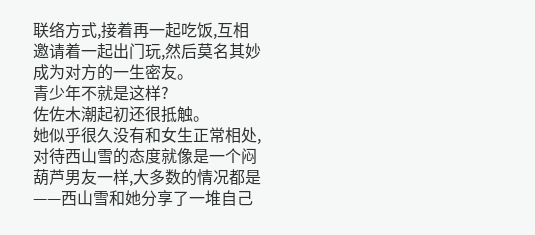联络方式,接着再一起吃饭,互相邀请着一起出门玩,然后莫名其妙成为对方的一生密友。
青少年不就是这样?
佐佐木潮起初还很抵触。
她似乎很久没有和女生正常相处,对待西山雪的态度就像是一个闷葫芦男友一样,大多数的情况都是——西山雪和她分享了一堆自己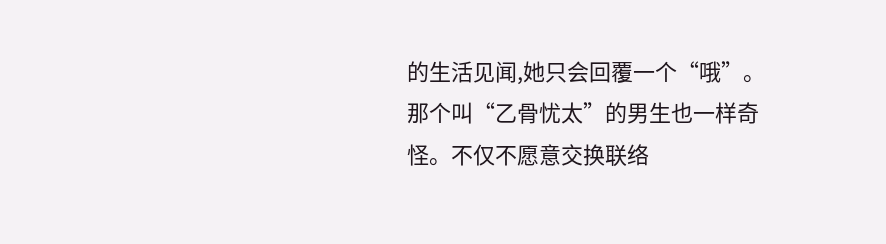的生活见闻,她只会回覆一个“哦”。
那个叫“乙骨忧太”的男生也一样奇怪。不仅不愿意交换联络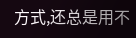方式,还总是用不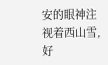安的眼神注视着西山雪,好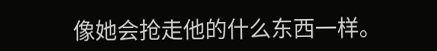像她会抢走他的什么东西一样。